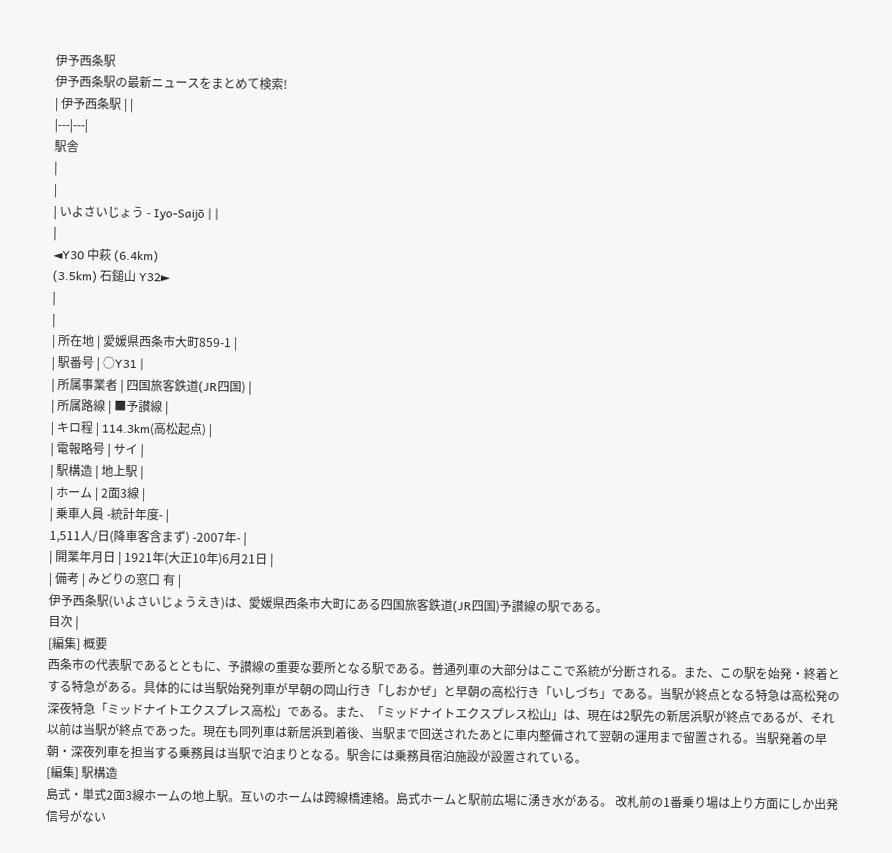伊予西条駅
伊予西条駅の最新ニュースをまとめて検索!
| 伊予西条駅 | |
|---|---|
駅舎
|
|
| いよさいじょう - Iyo-Saijō | |
|
◄Y30 中萩 (6.4km)
(3.5km) 石鎚山 Y32►
|
|
| 所在地 | 愛媛県西条市大町859-1 |
| 駅番号 | ○Y31 |
| 所属事業者 | 四国旅客鉄道(JR四国) |
| 所属路線 | ■予讃線 |
| キロ程 | 114.3km(高松起点) |
| 電報略号 | サイ |
| 駅構造 | 地上駅 |
| ホーム | 2面3線 |
| 乗車人員 -統計年度- |
1,511人/日(降車客含まず) -2007年- |
| 開業年月日 | 1921年(大正10年)6月21日 |
| 備考 | みどりの窓口 有 |
伊予西条駅(いよさいじょうえき)は、愛媛県西条市大町にある四国旅客鉄道(JR四国)予讃線の駅である。
目次 |
[編集] 概要
西条市の代表駅であるとともに、予讃線の重要な要所となる駅である。普通列車の大部分はここで系統が分断される。また、この駅を始発・終着とする特急がある。具体的には当駅始発列車が早朝の岡山行き「しおかぜ」と早朝の高松行き「いしづち」である。当駅が終点となる特急は高松発の深夜特急「ミッドナイトエクスプレス高松」である。また、「ミッドナイトエクスプレス松山」は、現在は2駅先の新居浜駅が終点であるが、それ以前は当駅が終点であった。現在も同列車は新居浜到着後、当駅まで回送されたあとに車内整備されて翌朝の運用まで留置される。当駅発着の早朝・深夜列車を担当する乗務員は当駅で泊まりとなる。駅舎には乗務員宿泊施設が設置されている。
[編集] 駅構造
島式・単式2面3線ホームの地上駅。互いのホームは跨線橋連絡。島式ホームと駅前広場に湧き水がある。 改札前の1番乗り場は上り方面にしか出発信号がない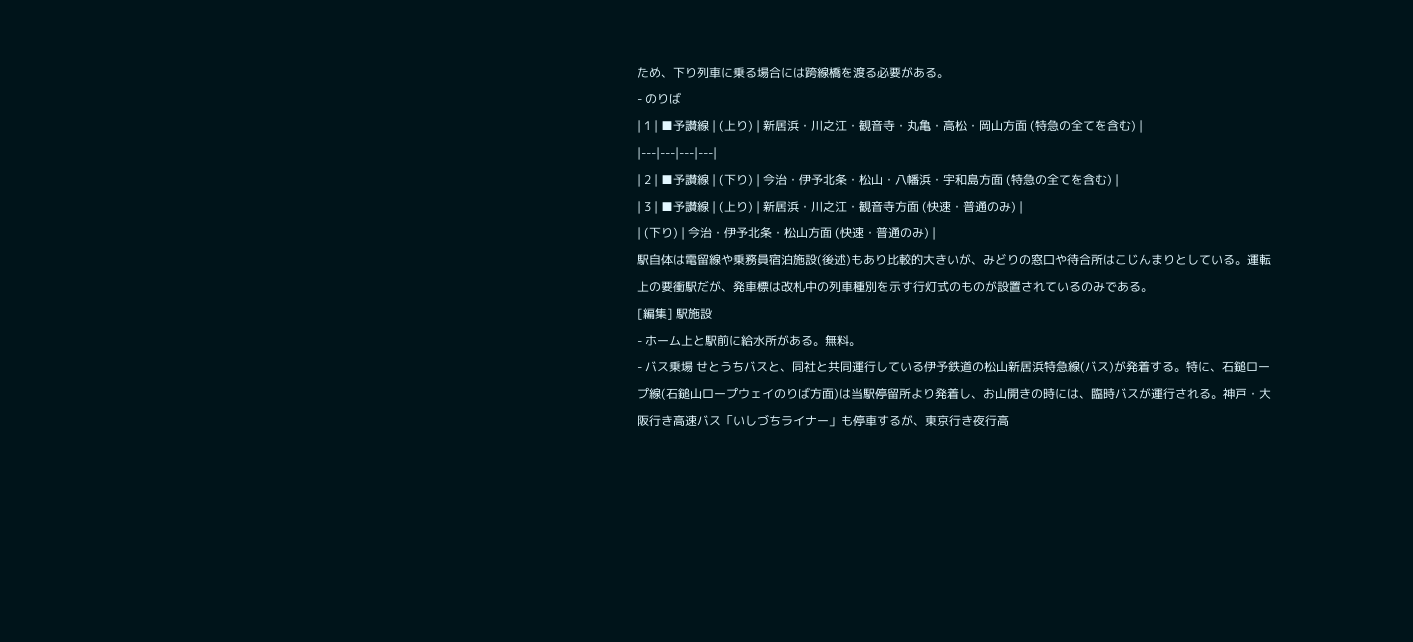ため、下り列車に乗る場合には跨線橋を渡る必要がある。
- のりば
| 1 | ■予讃線 | (上り) | 新居浜・川之江・観音寺・丸亀・高松・岡山方面 (特急の全てを含む) |
|---|---|---|---|
| 2 | ■予讃線 | (下り) | 今治・伊予北条・松山・八幡浜・宇和島方面 (特急の全てを含む) |
| 3 | ■予讃線 | (上り) | 新居浜・川之江・観音寺方面 (快速・普通のみ) |
| (下り) | 今治・伊予北条・松山方面 (快速・普通のみ) |
駅自体は電留線や乗務員宿泊施設(後述)もあり比較的大きいが、みどりの窓口や待合所はこじんまりとしている。運転上の要衝駅だが、発車標は改札中の列車種別を示す行灯式のものが設置されているのみである。
[編集] 駅施設
- ホーム上と駅前に給水所がある。無料。
- バス乗場 せとうちバスと、同社と共同運行している伊予鉄道の松山新居浜特急線(バス)が発着する。特に、石鎚ロープ線(石鎚山ロープウェイのりば方面)は当駅停留所より発着し、お山開きの時には、臨時バスが運行される。神戸・大阪行き高速バス「いしづちライナー」も停車するが、東京行き夜行高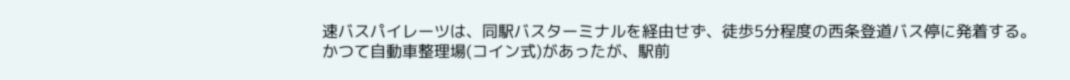速バスパイレーツは、同駅バスターミナルを経由せず、徒歩5分程度の西条登道バス停に発着する。
かつて自動車整理場(コイン式)があったが、駅前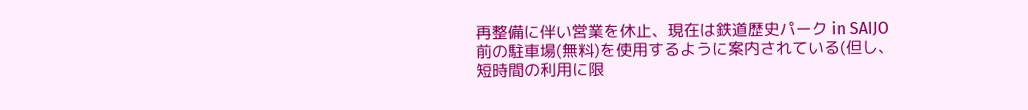再整備に伴い営業を休止、現在は鉄道歴史パーク in SAIJO前の駐車場(無料)を使用するように案内されている(但し、短時間の利用に限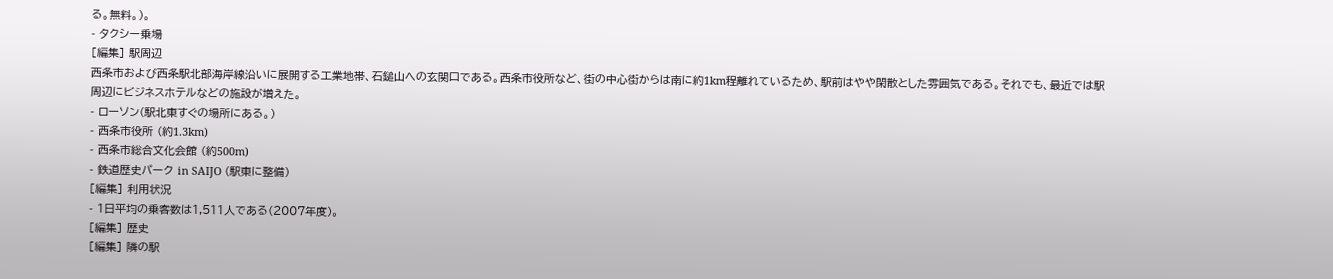る。無料。)。
- タクシー乗場
[編集] 駅周辺
西条市および西条駅北部海岸線沿いに展開する工業地帯、石鎚山への玄関口である。西条市役所など、街の中心街からは南に約1km程離れているため、駅前はやや閑散とした雰囲気である。それでも、最近では駅周辺にビジネスホテルなどの施設が増えた。
- ローソン(駅北東すぐの場所にある。)
- 西条市役所 (約1.3km)
- 西条市総合文化会館 (約500m)
- 鉄道歴史パーク in SAIJO (駅東に整備)
[編集] 利用状況
- 1日平均の乗客数は1,511人である(2007年度)。
[編集] 歴史
[編集] 隣の駅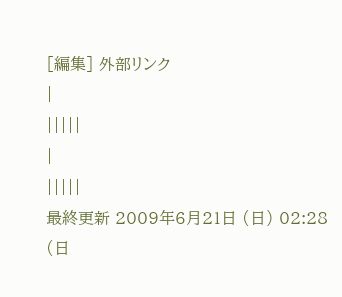[編集] 外部リンク
|
|||||
|
|||||
最終更新 2009年6月21日 (日) 02:28 (日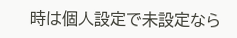時は個人設定で未設定なら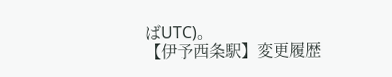ばUTC)。
【伊予西条駅】変更履歴